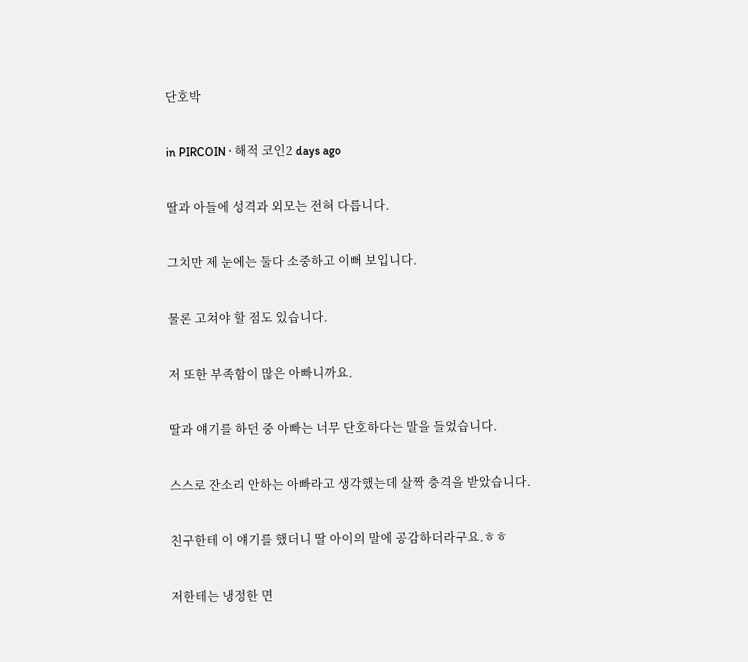단호박

in PIRCOIN · 해적 코인2 days ago

딸과 아들에 성격과 외모는 전혀 다릅니다.

그치만 제 눈에는 둘다 소중하고 이뻐 보입니다.

물론 고쳐야 할 점도 있습니다.

저 또한 부족함이 많은 아빠니까요.

딸과 얘기를 하던 중 아빠는 너무 단호하다는 말을 들었습니다.

스스로 잔소리 안하는 아빠라고 생각했는데 살짝 충격을 받았습니다.

친구한테 이 얘기를 했더니 딸 아이의 말에 공감하더라구요.ㅎㅎ

저한테는 냉정한 면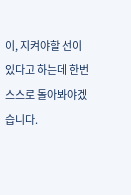이, 지켜야할 선이 있다고 하는데 한번 스스로 돌아봐야겠습니다.